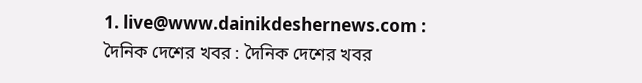1. live@www.dainikdeshernews.com : দৈনিক দেশের খবর : দৈনিক দেশের খবর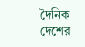দৈনিক দেশের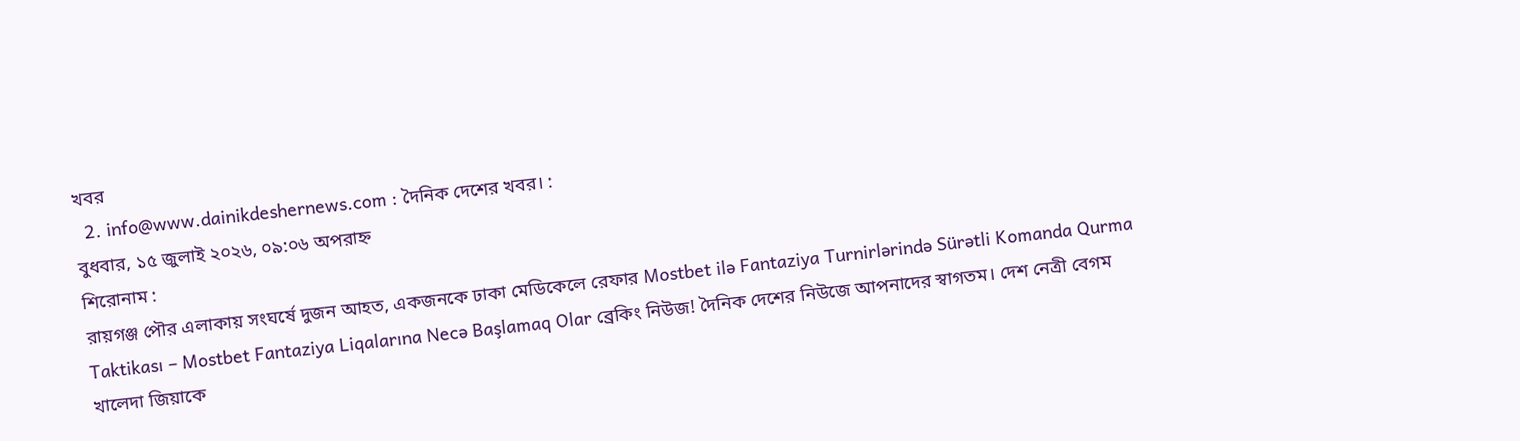খবর
  2. info@www.dainikdeshernews.com : দৈনিক দেশের খবর। :
বুধবার, ১৫ জুলাই ২০২৬, ০৯:০৬ অপরাহ্ন
শিরোনাম :
রায়গঞ্জ পৌর এলাকায় সংঘর্ষে দুজন আহত, একজনকে ঢাকা মেডিকেলে রেফার Mostbet ilə Fantaziya Turnirlərində Sürətli Komanda Qurma Taktikası – Mostbet Fantaziya Liqalarına Necə Başlamaq Olar ব্রেকিং নিউজ! দৈনিক দেশের নিউজে আপনাদের স্বাগতম। দেশ নেত্রী বেগম খালেদা জিয়াকে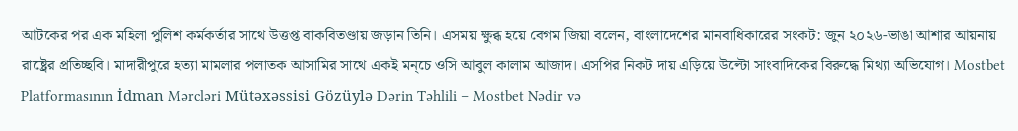আটকের পর এক মহিলা পুলিশ কর্মকর্তার সাথে উত্তপ্ত বাকবিতণ্ডায় জড়ান তিনি। এসময় ক্ষুব্ধ হয়ে বেগম জিয়া বলেন, বাংলাদেশের মানবাধিকারের সংকট: জুন ২০২৬-ভাঙা আশার আয়নায় রাষ্ট্রের প্রতিচ্ছবি। মাদারীপুরে হত্যা মামলার পলাতক আসামির সাথে একই মন্চে ওসি আবুল কালাম আজাদ। এসপির নিকট দায় এড়িয়ে উল্টো সাংবাদিকের বিরুদ্ধে মিথ্যা অভিযোগ। Mostbet Platformasının İdman Mərcləri Mütəxəssisi Gözüylə Dərin Təhlili – Mostbet Nədir və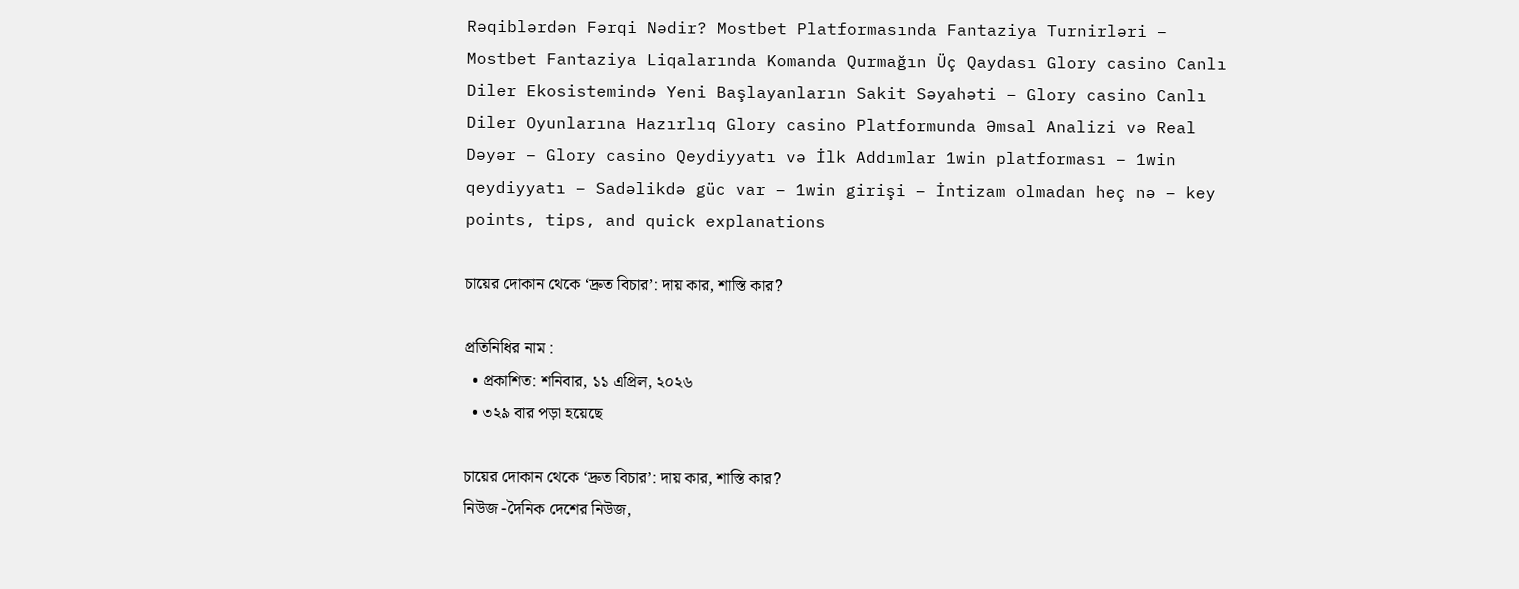Rəqiblərdən Fərqi Nədir? Mostbet Platformasında Fantaziya Turnirləri – Mostbet Fantaziya Liqalarında Komanda Qurmağın Üç Qaydası Glory casino Canlı Diler Ekosistemində Yeni Başlayanların Sakit Səyahəti – Glory casino Canlı Diler Oyunlarına Hazırlıq Glory casino Platformunda Əmsal Analizi və Real Dəyər – Glory casino Qeydiyyatı və İlk Addımlar 1win platforması – 1win qeydiyyatı – Sadəlikdə güc var – 1win girişi – İntizam olmadan heç nə – key points, tips, and quick explanations

চায়ের দোকান থেকে ‘দ্রুত বিচার’: দায় কার, শাস্তি কার?

প্রতিনিধির নাম :
  • প্রকাশিত: শনিবার, ১১ এপ্রিল, ২০২৬
  • ৩২৯ বার পড়া হয়েছে

চায়ের দোকান থেকে ‘দ্রুত বিচার’: দায় কার, শাস্তি কার?
নিউজ -দৈনিক দেশের নিউজ,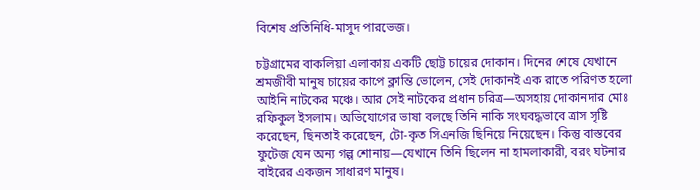বিশেষ প্রতিনিধি-মাসুদ পারভেজ।

চট্টগ্রামের বাকলিয়া এলাকায় একটি ছোট্ট চায়ের দোকান। দিনের শেষে যেখানে শ্রমজীবী মানুষ চায়ের কাপে ক্লান্তি ভোলেন, সেই দোকানই এক রাতে পরিণত হলো আইনি নাটকের মঞ্চে। আর সেই নাটকের প্রধান চরিত্র—অসহায় দোকানদার মোঃ রফিকুল ইসলাম। অভিযোগের ভাষা বলছে তিনি নাকি সংঘবদ্ধভাবে ত্রাস সৃষ্টি করেছেন, ছিনতাই করেছেন, টো-কৃত সিএনজি ছিনিয়ে নিয়েছেন। কিন্তু বাস্তবের ফুটেজ যেন অন্য গল্প শোনায়—যেখানে তিনি ছিলেন না হামলাকারী, বরং ঘটনার বাইরের একজন সাধারণ মানুষ।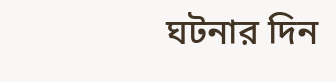ঘটনার দিন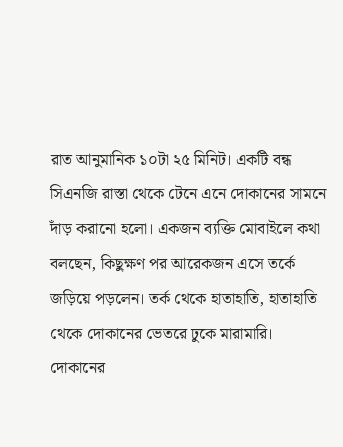রাত আনুমানিক ১০টা ২৫ মিনিট। একটি বন্ধ সিএনজি রাস্তা থেকে টেনে এনে দোকানের সামনে দাঁড় করানো হলো। একজন ব্যক্তি মোবাইলে কথা বলছেন, কিছুক্ষণ পর আরেকজন এসে তর্কে জড়িয়ে পড়লেন। তর্ক থেকে হাতাহাতি, হাতাহাতি থেকে দোকানের ভেতরে ঢুকে মারামারি। দোকানের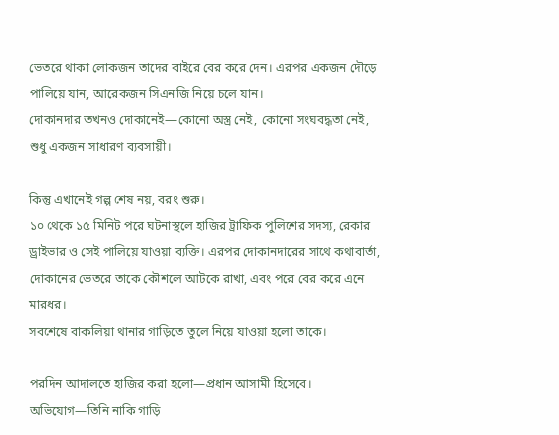ভেতরে থাকা লোকজন তাদের বাইরে বের করে দেন। এরপর একজন দৌড়ে পালিয়ে যান, আরেকজন সিএনজি নিয়ে চলে যান।
দোকানদার তখনও দোকানেই—কোনো অস্ত্র নেই, কোনো সংঘবদ্ধতা নেই, শুধু একজন সাধারণ ব্যবসায়ী।

কিন্তু এখানেই গল্প শেষ নয়, বরং শুরু।
১০ থেকে ১৫ মিনিট পরে ঘটনাস্থলে হাজির ট্রাফিক পুলিশের সদস্য, রেকার ড্রাইভার ও সেই পালিয়ে যাওয়া ব্যক্তি। এরপর দোকানদারের সাথে কথাবার্তা, দোকানের ভেতরে তাকে কৌশলে আটকে রাখা, এবং পরে বের করে এনে মারধর।
সবশেষে বাকলিয়া থানার গাড়িতে তুলে নিয়ে যাওয়া হলো তাকে।

পরদিন আদালতে হাজির করা হলো—প্রধান আসামী হিসেবে।
অভিযোগ—তিনি নাকি গাড়ি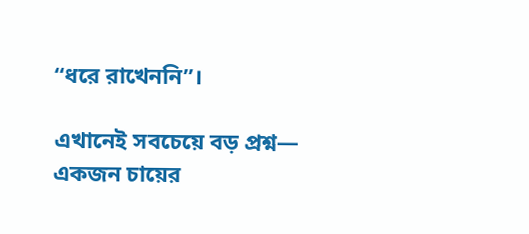“ধরে রাখেননি”।

এখানেই সবচেয়ে বড় প্রশ্ন—
একজন চায়ের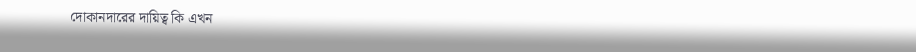দোকানদারের দায়িত্ব কি এখন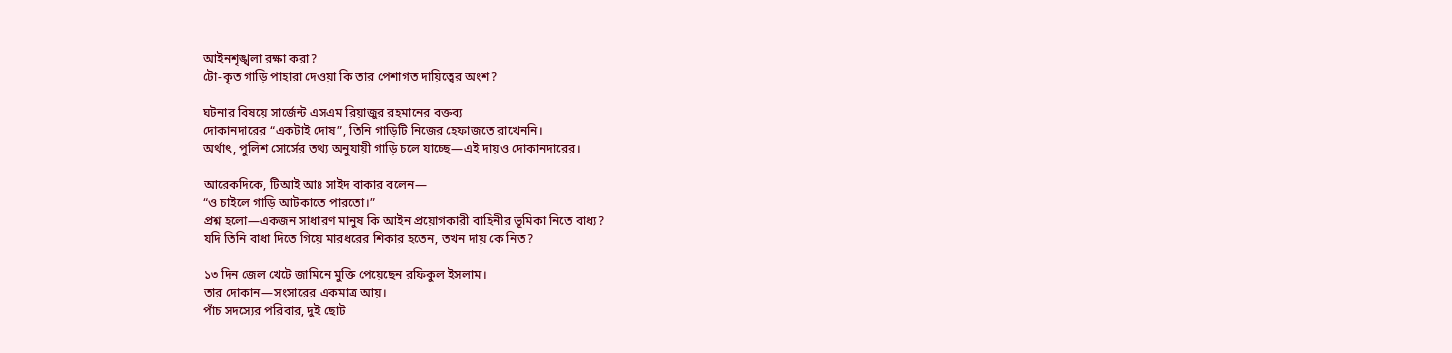আইনশৃঙ্খলা রক্ষা করা?
টো-কৃত গাড়ি পাহারা দেওয়া কি তার পেশাগত দায়িত্বের অংশ?

ঘটনার বিষয়ে সার্জেন্ট এসএম রিয়াজুর রহমানের বক্তব্য
দোকানদারের “একটাই দোষ”, তিনি গাড়িটি নিজের হেফাজতে রাখেননি।
অর্থাৎ, পুলিশ সোর্সের তথ্য অনুযায়ী গাড়ি চলে যাচ্ছে—এই দায়ও দোকানদারের।

আরেকদিকে, টিআই আঃ সাইদ বাকার বলেন—
“ও চাইলে গাড়ি আটকাতে পারতো।”
প্রশ্ন হলো—একজন সাধারণ মানুষ কি আইন প্রয়োগকারী বাহিনীর ভূমিকা নিতে বাধ্য?
যদি তিনি বাধা দিতে গিয়ে মারধরের শিকার হতেন, তখন দায় কে নিত?

১৩ দিন জেল খেটে জামিনে মুক্তি পেয়েছেন রফিকুল ইসলাম।
তার দোকান—সংসারের একমাত্র আয়।
পাঁচ সদস্যের পরিবার, দুই ছোট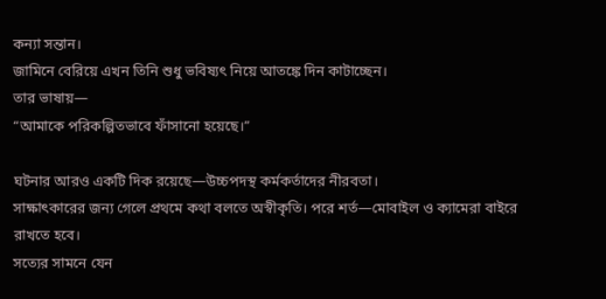কন্যা সন্তান।
জামিনে বেরিয়ে এখন তিনি শুধু ভবিষ্যৎ নিয়ে আতঙ্কে দিন কাটাচ্ছেন।
তার ভাষায়—
“আমাকে পরিকল্পিতভাবে ফাঁসানো হয়েছে।”

ঘটনার আরও একটি দিক রয়েছে—উচ্চপদস্থ কর্মকর্তাদের নীরবতা।
সাক্ষাৎকারের জন্য গেলে প্রথমে কথা বলতে অস্বীকৃতি। পরে শর্ত—মোবাইল ও ক্যামেরা বাইরে রাখতে হবে।
সত্যের সামনে যেন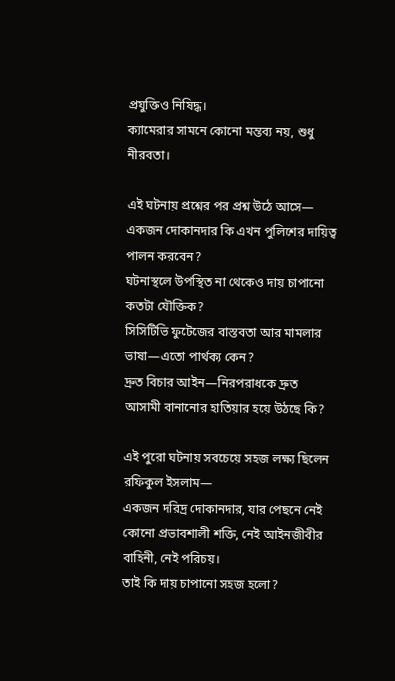প্রযুক্তিও নিষিদ্ধ।
ক্যামেরার সামনে কোনো মন্তব্য নয়, শুধু নীরবতা।

এই ঘটনায় প্রশ্নের পর প্রশ্ন উঠে আসে—
একজন দোকানদার কি এখন পুলিশের দায়িত্ব পালন করবেন?
ঘটনাস্থলে উপস্থিত না থেকেও দায় চাপানো কতটা যৌক্তিক?
সিসিটিভি ফুটেজের বাস্তবতা আর মামলার ভাষা—এতো পার্থক্য কেন?
দ্রুত বিচার আইন—নিরপরাধকে দ্রুত আসামী বানানোর হাতিয়ার হয়ে উঠছে কি?

এই পুরো ঘটনায় সবচেয়ে সহজ লক্ষ্য ছিলেন রফিকুল ইসলাম—
একজন দরিদ্র দোকানদার, যার পেছনে নেই কোনো প্রভাবশালী শক্তি, নেই আইনজীবীর বাহিনী, নেই পরিচয়।
তাই কি দায় চাপানো সহজ হলো?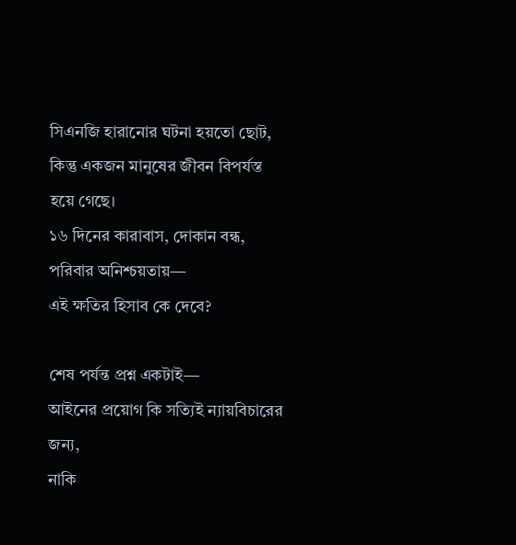সিএনজি হারানোর ঘটনা হয়তো ছোট, কিন্তু একজন মানুষের জীবন বিপর্যস্ত হয়ে গেছে।
১৬ দিনের কারাবাস, দোকান বন্ধ, পরিবার অনিশ্চয়তায়—
এই ক্ষতির হিসাব কে দেবে?

শেষ পর্যন্ত প্রশ্ন একটাই—
আইনের প্রয়োগ কি সত্যিই ন্যায়বিচারের জন্য,
নাকি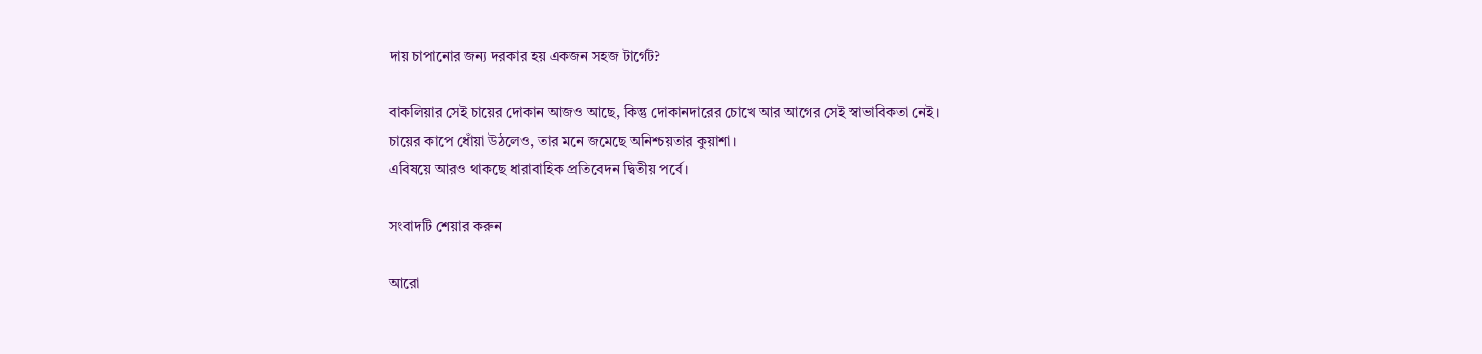দায় চাপানোর জন্য দরকার হয় একজন সহজ টার্গেট?

বাকলিয়ার সেই চায়ের দোকান আজও আছে, কিন্তু দোকানদারের চোখে আর আগের সেই স্বাভাবিকতা নেই।
চায়ের কাপে ধোঁয়া উঠলেও, তার মনে জমেছে অনিশ্চয়তার কুয়াশা।
এবিষয়ে আরও থাকছে ধারাবাহিক প্রতিবেদন দ্বিতীয় পর্বে।

সংবাদটি শেয়ার করুন

আরো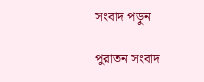সংবাদ পড়ুন

পুরাতন সংবাদ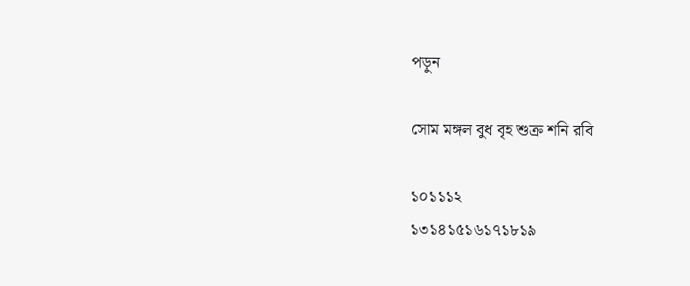পড়ুন

সোম মঙ্গল বুধ বৃহ শুক্র শনি রবি

১০১১১২
১৩১৪১৫১৬১৭১৮১৯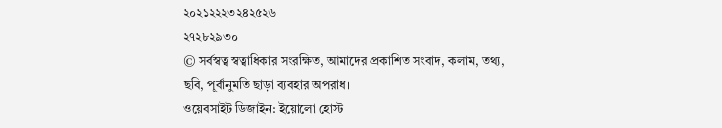২০২১২২২৩২৪২৫২৬
২৭২৮২৯৩০
© সর্বস্বত্ব স্বত্বাধিকার সংরক্ষিত, আমাদের প্রকাশিত সংবাদ, কলাম, তথ্য, ছবি, পূর্বানুমতি ছাড়া ব্যবহার অপরাধ।
ওয়েবসাইট ডিজাইন: ইয়োলো হোস্ট